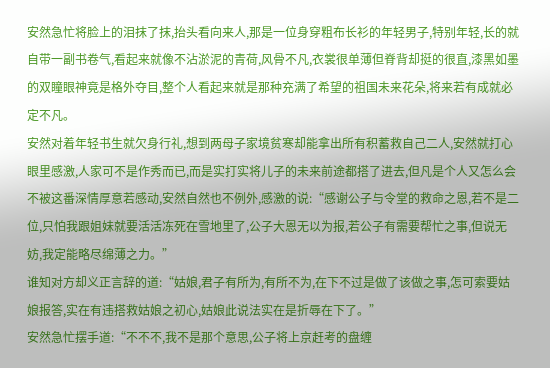安然急忙将脸上的泪抹了抹,抬头看向来人,那是一位身穿粗布长衫的年轻男子,特别年轻,长的就自带一副书卷气,看起来就像不沾淤泥的青荷,风骨不凡,衣裳很单薄但脊背却挺的很直,漆黑如墨的双瞳眼神竟是格外夺目,整个人看起来就是那种充满了希望的祖国未来花朵,将来若有成就必定不凡。
安然对着年轻书生就欠身行礼,想到两母子家境贫寒却能拿出所有积蓄救自己二人,安然就打心眼里感激,人家可不是作秀而已,而是实打实将儿子的未来前途都搭了进去,但凡是个人又怎么会不被这番深情厚意若感动,安然自然也不例外,感激的说:“感谢公子与令堂的救命之恩,若不是二位,只怕我跟姐妹就要活活冻死在雪地里了,公子大恩无以为报,若公子有需要帮忙之事,但说无妨,我定能略尽绵薄之力。”
谁知对方却义正言辞的道:“姑娘,君子有所为,有所不为,在下不过是做了该做之事,怎可索要姑娘报答,实在有违搭救姑娘之初心,姑娘此说法实在是折辱在下了。”
安然急忙摆手道:“不不不,我不是那个意思,公子将上京赶考的盘缠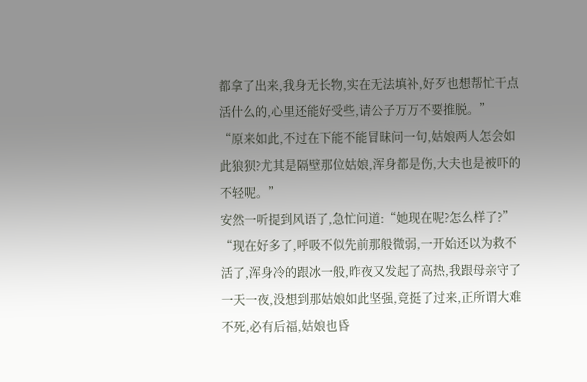都拿了出来,我身无长物,实在无法填补,好歹也想帮忙干点活什么的,心里还能好受些,请公子万万不要推脱。”
“原来如此,不过在下能不能冒昧问一句,姑娘两人怎会如此狼狈?尤其是隔壁那位姑娘,浑身都是伤,大夫也是被吓的不轻呢。”
安然一听提到风语了,急忙问道:“她现在呢?怎么样了?”
“现在好多了,呼吸不似先前那般微弱,一开始还以为救不活了,浑身冷的跟冰一般,昨夜又发起了高热,我跟母亲守了一天一夜,没想到那姑娘如此坚强,竟挺了过来,正所谓大难不死,必有后福,姑娘也昏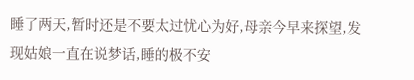睡了两天,暂时还是不要太过忧心为好,母亲今早来探望,发现姑娘一直在说梦话,睡的极不安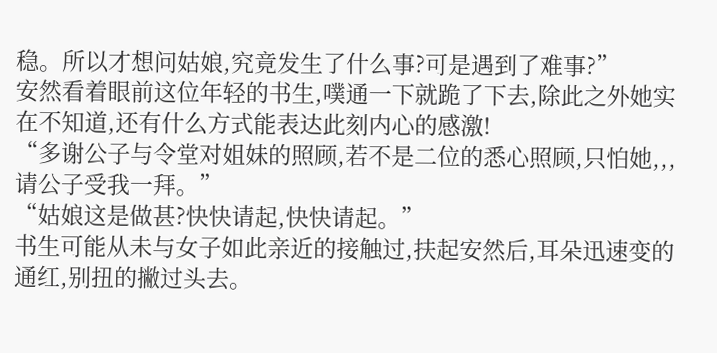稳。所以才想问姑娘,究竟发生了什么事?可是遇到了难事?”
安然看着眼前这位年轻的书生,噗通一下就跪了下去,除此之外她实在不知道,还有什么方式能表达此刻内心的感激!
“多谢公子与令堂对姐妹的照顾,若不是二位的悉心照顾,只怕她,,,请公子受我一拜。”
“姑娘这是做甚?快快请起,快快请起。”
书生可能从未与女子如此亲近的接触过,扶起安然后,耳朵迅速变的通红,别扭的撇过头去。